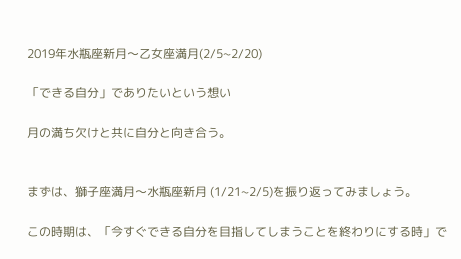2019年水瓶座新月〜乙女座満月(2/5~2/20)

「できる自分」でありたいという想い

月の満ち欠けと共に自分と向き合う。


まずは、獅子座満月〜水瓶座新月 (1/21~2/5)を振り返ってみましょう。

この時期は、「今すぐできる自分を目指してしまうことを終わりにする時」で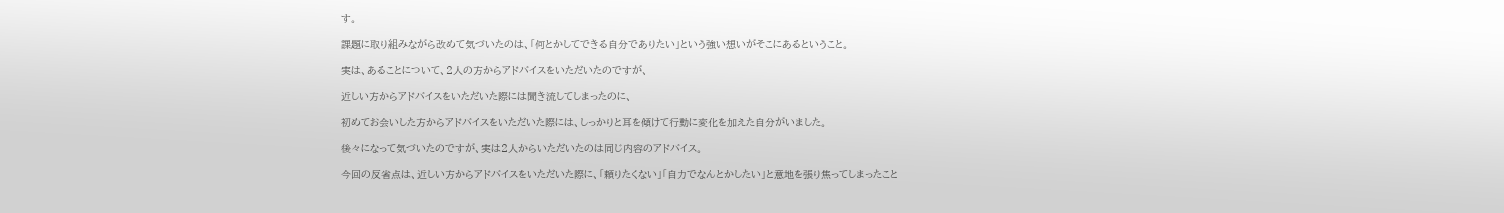す。

課題に取り組みながら改めて気づいたのは、「何とかしてできる自分でありたい」という強い想いがそこにあるということ。

実は、あることについて、2人の方からアドバイスをいただいたのですが、

近しい方からアドバイスをいただいた際には聞き流してしまったのに、

初めてお会いした方からアドバイスをいただいた際には、しっかりと耳を傾けて行動に変化を加えた自分がいました。

後々になって気づいたのですが、実は2人からいただいたのは同じ内容のアドバイス。

今回の反省点は、近しい方からアドバイスをいただいた際に、「頼りたくない」「自力でなんとかしたい」と意地を張り焦ってしまったこと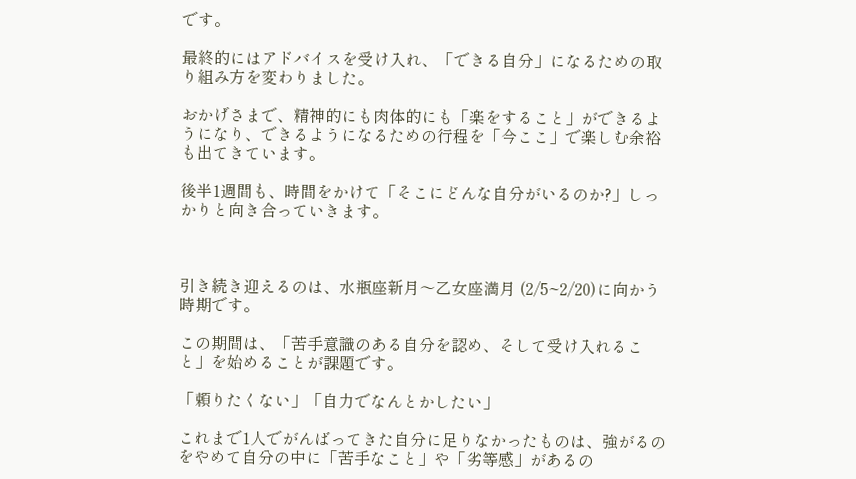です。

最終的にはアドバイスを受け入れ、「できる自分」になるための取り組み方を変わりました。

おかげさまで、精神的にも肉体的にも「楽をすること」ができるようになり、できるようになるための行程を「今ここ」で楽しむ余裕も出てきています。

後半1週間も、時間をかけて「そこにどんな自分がいるのか?」しっかりと向き合っていきます。



引き続き迎えるのは、水瓶座新月〜乙女座満月 (2/5~2/20)に向かう時期です。

この期間は、「苦手意識のある自分を認め、そして受け入れること」を始めることが課題です。

「頼りたくない」「自力でなんとかしたい」

これまで1人でがんばってきた自分に足りなかったものは、強がるのをやめて自分の中に「苦手なこと」や「劣等感」があるの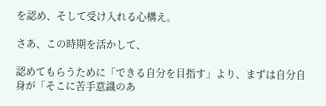を認め、そして受け入れる心構え。

さあ、この時期を活かして、

認めてもらうために「できる自分を目指す」より、まずは自分自身が「そこに苦手意識のあ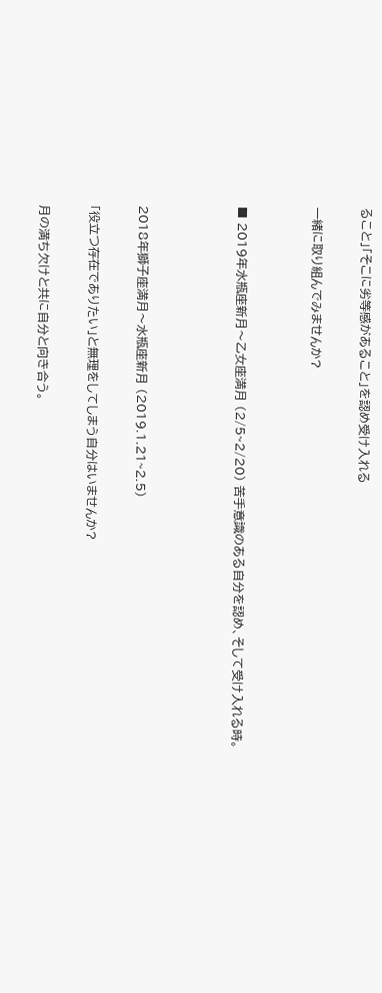ること」「そこに劣等感があること」を認め受け入れる

一緒に取り組んでみませんか?


■ 2019年水瓶座新月〜乙女座満月 (2/5~2/20) 苦手意識のある自分を認め、そして受け入れる時。



2018年獅子座満月〜水瓶座新月 (2019.1.21~2.5)

「役立つ存在でありたい」と無理をしてしまう自分はいませんか?

月の満ち欠けと共に自分と向き合う。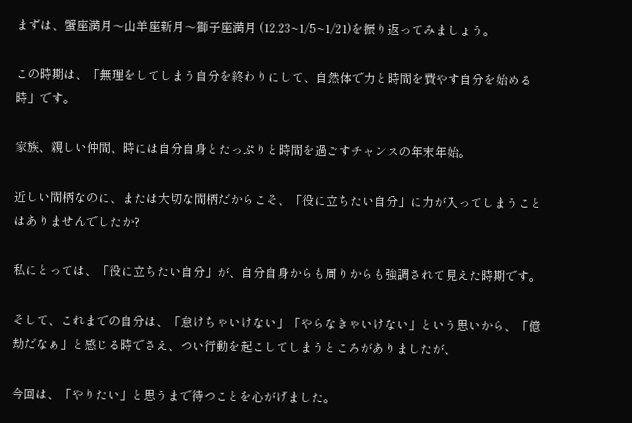まずは、蟹座満月〜山羊座新月〜獅子座満月 (12.23~1/5~1/21)を振り返ってみましょう。

この時期は、「無理をしてしまう自分を終わりにして、自然体で力と時間を費やす自分を始める時」です。

家族、親しい仲間、時には自分自身とたっぷりと時間を過ごすチャンスの年末年始。

近しい間柄なのに、または大切な間柄だからこそ、「役に立ちたい自分」に力が入ってしまうことはありませんでしたか?

私にとっては、「役に立ちたい自分」が、自分自身からも周りからも強調されて見えた時期です。

そして、これまでの自分は、「怠けちゃいけない」「やらなきゃいけない」という思いから、「億劫だなぁ」と感じる時でさえ、つい行動を起こしてしまうところがありましたが、

今回は、「やりたい」と思うまで待つことを心がげました。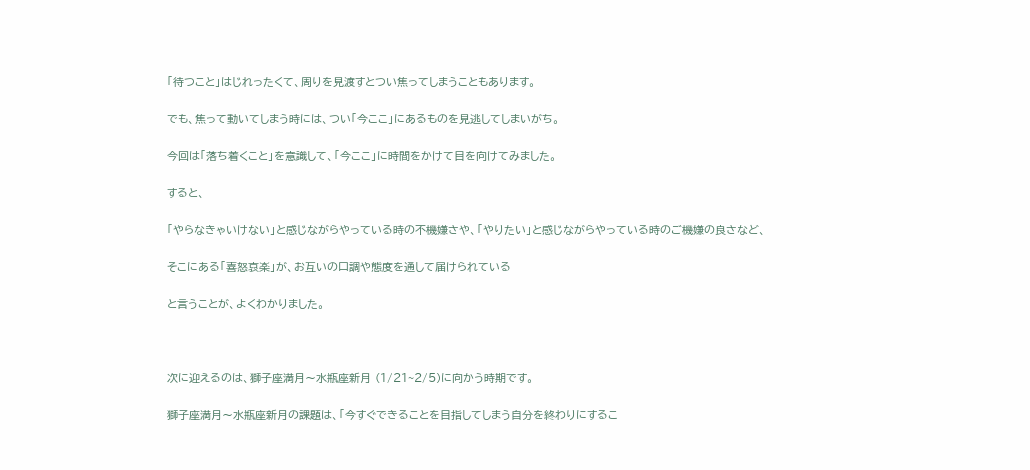「待つこと」はじれったくて、周りを見渡すとつい焦ってしまうこともあります。

でも、焦って動いてしまう時には、つい「今ここ」にあるものを見逃してしまいがち。

今回は「落ち着くこと」を意識して、「今ここ」に時間をかけて目を向けてみました。

すると、

「やらなきゃいけない」と感じながらやっている時の不機嫌さや、「やりたい」と感じながらやっている時のご機嫌の良さなど、

そこにある「喜怒哀楽」が、お互いの口調や態度を通して届けられている

と言うことが、よくわかりました。



次に迎えるのは、獅子座満月〜水瓶座新月 (1/21~2/5)に向かう時期です。

獅子座満月〜水瓶座新月の課題は、「今すぐできることを目指してしまう自分を終わりにするこ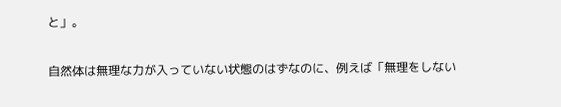と」。

自然体は無理な力が入っていない状態のはずなのに、例えば「無理をしない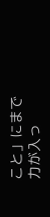こと」にまで力が入っ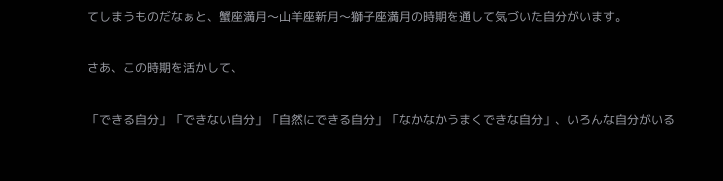てしまうものだなぁと、蟹座満月〜山羊座新月〜獅子座満月の時期を通して気づいた自分がいます。

さあ、この時期を活かして、

「できる自分」「できない自分」「自然にできる自分」「なかなかうまくできな自分」、いろんな自分がいる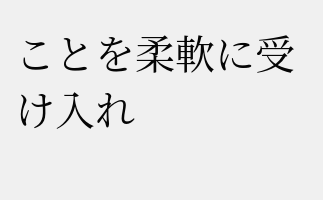ことを柔軟に受け入れ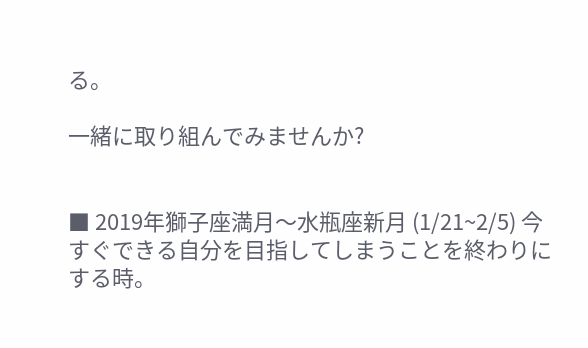る。

一緒に取り組んでみませんか?


■ 2019年獅子座満月〜水瓶座新月 (1/21~2/5) 今すぐできる自分を目指してしまうことを終わりにする時。